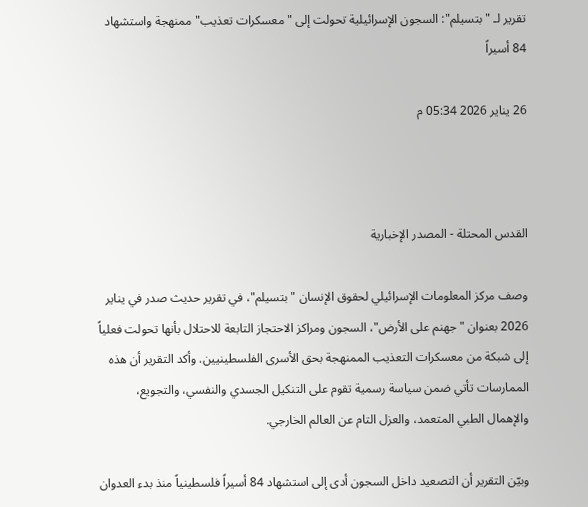تقرير لـ "بتسيلم": السجون الإسرائيلية تحولت إلى "معسكرات تعذيب" ممنهجة واستشهاد 84 أسيراً

26 يناير 2026 05:34 م



القدس المحتلة - المصدر الإخبارية

وصف مركز المعلومات الإسرائيلي لحقوق الإنسان "بتسيلم"، في تقرير حديث صدر في يناير 2026 بعنوان "جهنم على الأرض"، السجون ومراكز الاحتجاز التابعة للاحتلال بأنها تحولت فعلياً إلى شبكة من معسكرات التعذيب الممنهجة بحق الأسرى الفلسطينيين. وأكد التقرير أن هذه الممارسات تأتي ضمن سياسة رسمية تقوم على التنكيل الجسدي والنفسي، والتجويع، والإهمال الطبي المتعمد، والعزل التام عن العالم الخارجي.

وبيّن التقرير أن التصعيد داخل السجون أدى إلى استشهاد 84 أسيراً فلسطينياً منذ بدء العدوان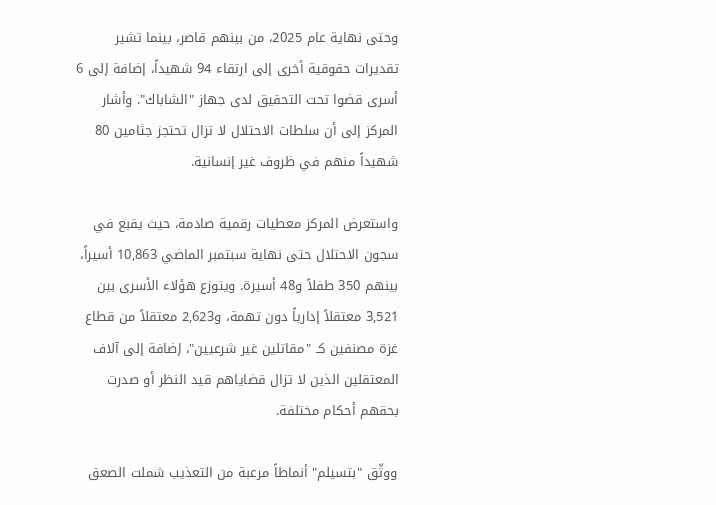وحتى نهاية عام 2025، من بينهم قاصر، بينما تشير تقديرات حقوقية أخرى إلى ارتقاء 94 شهيداً، إضافة إلى 6 أسرى قضوا تحت التحقيق لدى جهاز "الشاباك". وأشار المركز إلى أن سلطات الاحتلال لا تزال تحتجز جثامين 80 شهيداً منهم في ظروف غير إنسانية.

واستعرض المركز معطيات رقمية صادمة، حيث يقبع في سجون الاحتلال حتى نهاية سبتمبر الماضي 10,863 أسيراً، بينهم 350 طفلاً و48 أسيرة. ويتوزع هؤلاء الأسرى بين 3,521 معتقلاً إدارياً دون تهمة، و2,623 معتقلاً من قطاع غزة مصنفين كـ "مقاتلين غير شرعيين"، إضافة إلى آلاف المعتقلين الذين لا تزال قضاياهم قيد النظر أو صدرت بحقهم أحكام مختلفة.

ووثّق "بتسيلم" أنماطاً مرعبة من التعذيب شملت الصعق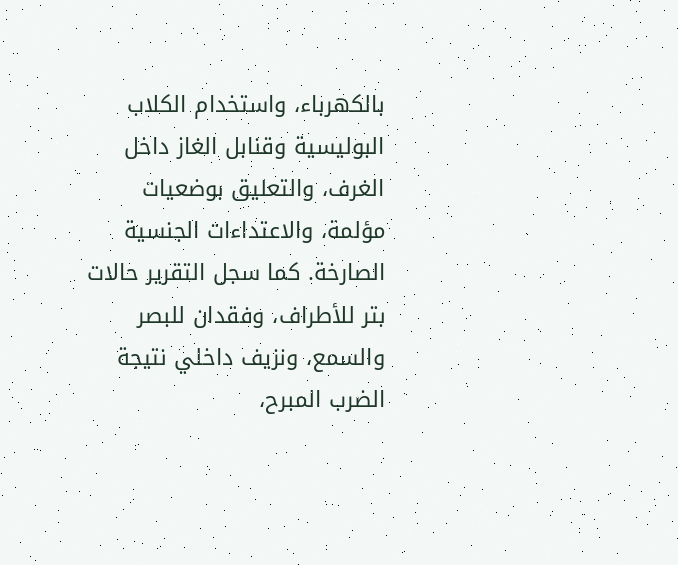بالكهرباء، واستخدام الكلاب البوليسية وقنابل الغاز داخل الغرف، والتعليق بوضعيات مؤلمة، والاعتداءات الجنسية الصارخة. كما سجل التقرير حالات بتر للأطراف، وفقدان للبصر والسمع، ونزيف داخلي نتيجة الضرب المبرح،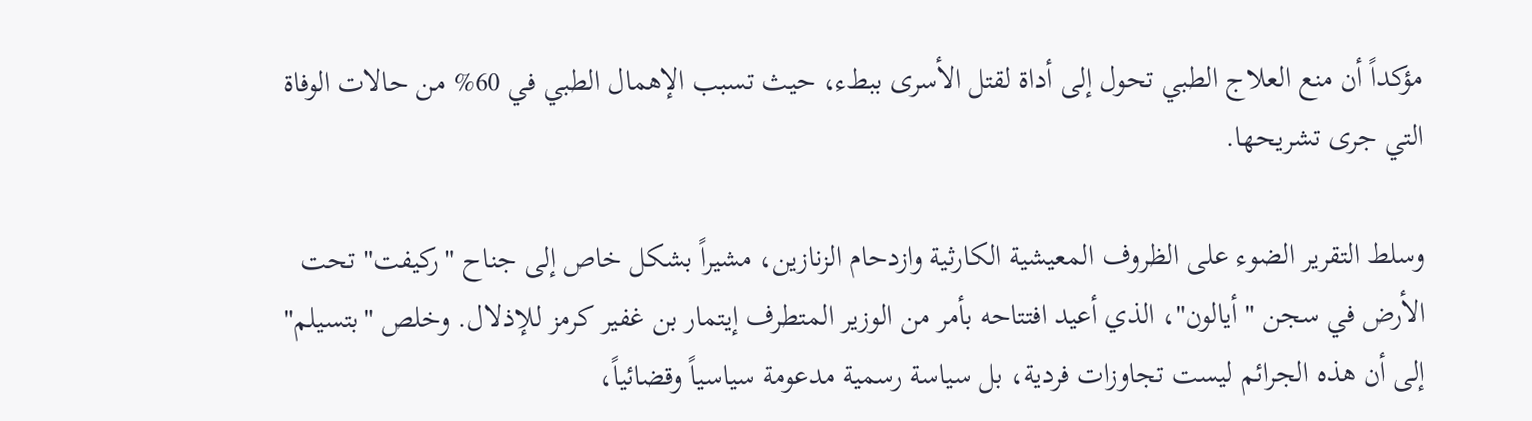مؤكداً أن منع العلاج الطبي تحول إلى أداة لقتل الأسرى ببطء، حيث تسبب الإهمال الطبي في 60% من حالات الوفاة التي جرى تشريحها.

وسلط التقرير الضوء على الظروف المعيشية الكارثية وازدحام الزنازين، مشيراً بشكل خاص إلى جناح "ركيفت" تحت الأرض في سجن "أيالون"، الذي أعيد افتتاحه بأمر من الوزير المتطرف إيتمار بن غفير كرمز للإذلال. وخلص "بتسيلم" إلى أن هذه الجرائم ليست تجاوزات فردية، بل سياسة رسمية مدعومة سياسياً وقضائياً،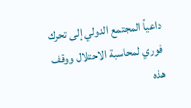داعياً المجتمع الدولي إلى تحرك فوري لمحاسبة الاحتلال ووقف هذه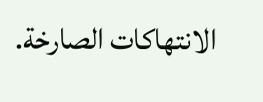الانتهاكات الصارخة.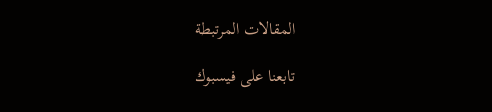المقالات المرتبطة

تابعنا على فيسبوك